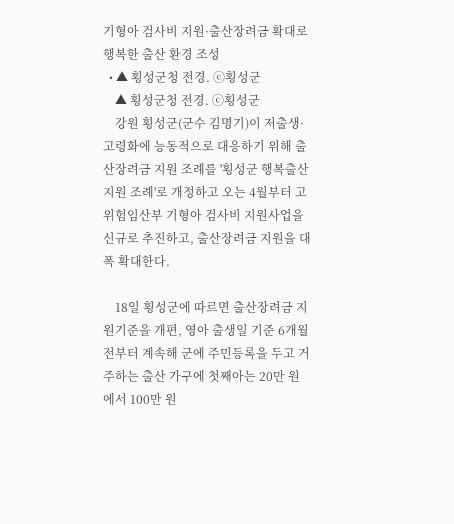기형아 검사비 지원·출산장려금 확대로 행복한 출산 환경 조성
  • ▲ 횡성군청 전경. ⓒ횡성군
    ▲ 횡성군청 전경. ⓒ횡성군
    강원 횡성군(군수 김명기)이 저출생·고령화에 능동적으로 대응하기 위해 출산장려금 지원 조례를 '횡성군 행복출산 지원 조례'로 개정하고 오는 4월부터 고위험임산부 기형아 검사비 지원사업을 신규로 추진하고, 출산장려금 지원을 대폭 확대한다.

    18일 횡성군에 따르면 출산장려금 지원기준을 개편, 영아 출생일 기준 6개월 전부터 계속해 군에 주민등록을 두고 거주하는 출산 가구에 첫째아는 20만 원에서 100만 원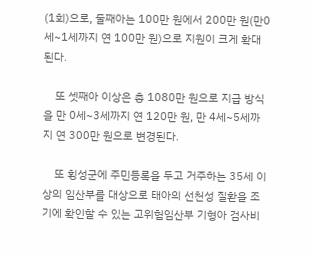(1회)으로, 둘째아는 100만 원에서 200만 원(만0세~1세까지 연 100만 원)으로 지원이 크게 확대된다.

    또 셋째아 이상은 총 1080만 원으로 지급 방식을 만 0세~3세까지 연 120만 원, 만 4세~5세까지 연 300만 원으로 변경된다.

    또 횡성군에 주민등록을 두고 거주하는 35세 이상의 임산부를 대상으로 태아의 선천성 질환을 조기에 확인할 수 있는 고위험임산부 기형아 검사비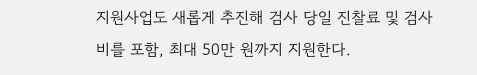지원사업도 새롭게 추진해 검사 당일 진찰료 및 검사비를 포함, 최대 50만 원까지 지원한다.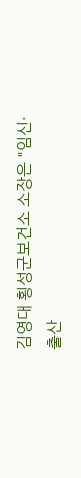김영대 횡성군보건소 소장은 "임신·출산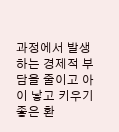과정에서 발생하는 경제적 부담을 줄이고 아이 낳고 키우기 좋은 환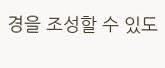경을 조성할 수 있도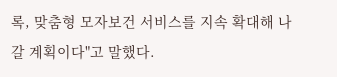록, 맞춤형 모자보건 서비스를 지속 확대해 나갈 계획이다"고 말했다.